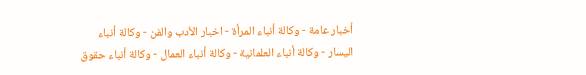أخبار عامة - وكالة أنباء المرأة - اخبار الأدب والفن - وكالة أنباء اليسار - وكالة أنباء العلمانية - وكالة أنباء العمال - وكالة أنباء حقوق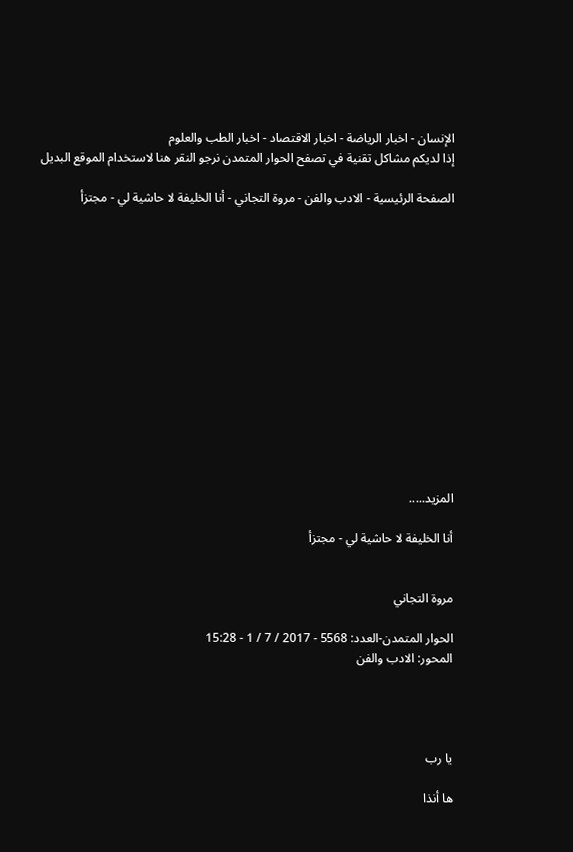الإنسان - اخبار الرياضة - اخبار الاقتصاد - اخبار الطب والعلوم
إذا لديكم مشاكل تقنية في تصفح الحوار المتمدن نرجو النقر هنا لاستخدام الموقع البديل

الصفحة الرئيسية - الادب والفن - مروة التجاني - أنا الخليفة لا حاشية لي - مجتزأ














المزيد.....

أنا الخليفة لا حاشية لي - مجتزأ


مروة التجاني

الحوار المتمدن-العدد: 5568 - 2017 / 7 / 1 - 15:28
المحور: الادب والفن




يا رب

ها أنذا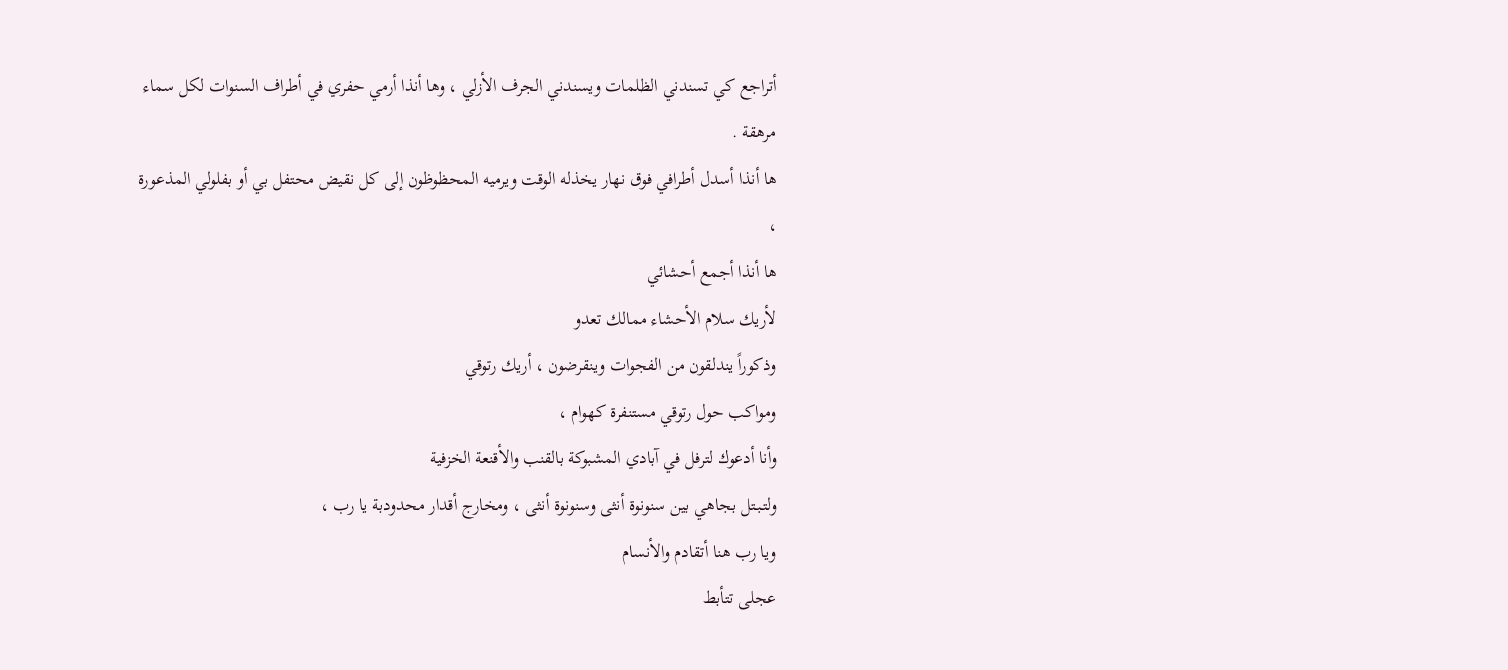أتراجع كي تسندني الظلمات ويسندني الجرف الأزلي ، وها أنذا أرمي حفري في أطراف السنوات لكل سماء مرهقة .
ها أنذا أسدل أطرافي فوق نهار يخذله الوقت ويرميه المحظوظون إلى كل نقيض محتفل بي أو بفلولي المذعورة ،
ها أنذا أجمع أحشائي
لأريك سلام الأحشاء ممالك تعدو
وذكوراً يندلقون من الفجوات وينقرضون ، أريك رتوقي
ومواكب حول رتوقي مستنفرة كهوام ،
وأنا أدعوك لترفل في آبادي المشبوكة بالقنب والأقنعة الخزفية
ولتـبـتل بجاهي بين سنونوة أنثى وسنونوة أنثى ، ومخارج أقدار محدودبة يا رب ،
ويا رب هنا أتقادم والأنسام
عجلى تتأبط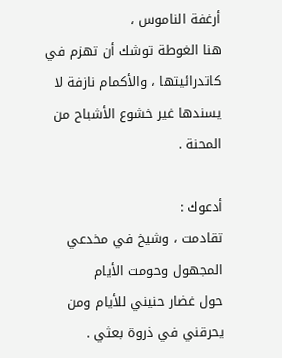أرغفة الناموس ،
هنا الغوطة توشك أن تهزم في كاتدرائيتها ، والأكمام نازفة لا يسندها غير خشوع الأشباح من المحنة .

أدعوك :
تقادمت ، وشيخ في مخدعي المجهول وحومت الأيام
حول غضار حنيني للأيام ومن يحرقني في ذروة بعثي .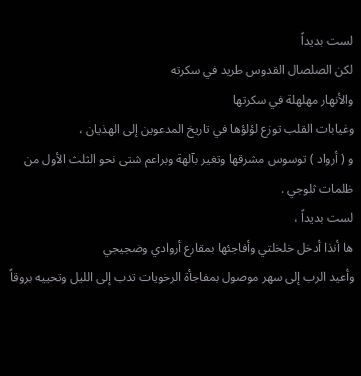لست بديداً
لكن الصلصال القدوس طريد في سكرته
والأنهار مهلهلة في سكرتها
وغيابات القلب توزع لؤلؤها في تاريخ المدعوين إلى الهذيان ،
و ( أرواد ) توسوس مشرقها وتغير بآلهة وبراعم شتى نحو الثلث الأول من ظلمات ثلوجي .
لست بديداً ،
ها أنذا أدخل خلخلتي وأفاجئها بمقارع أروادي وضجيجي
وأعيد الرب إلى سهر موصول بمفاجأة الرخويات تدب إلى الليل وتحييه بروقاً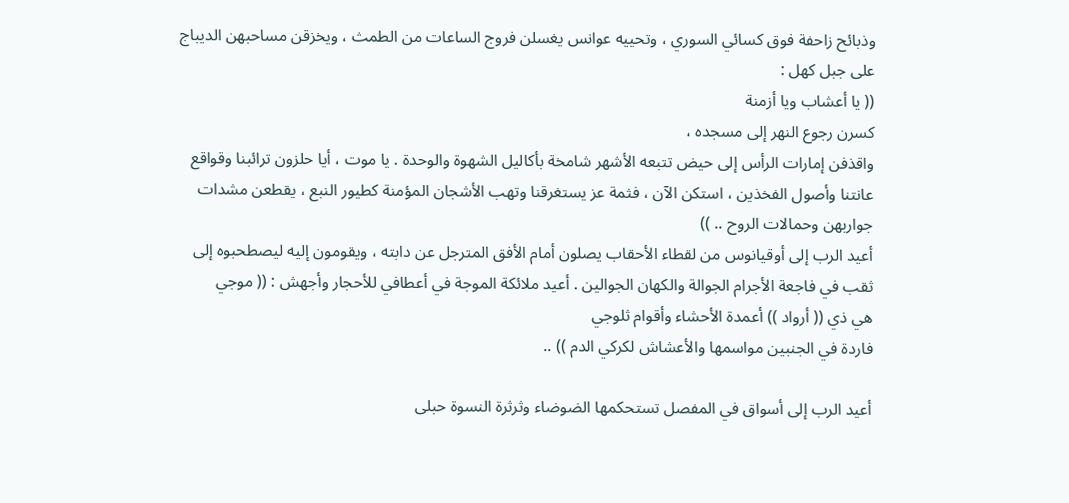وذبائح زاحفة فوق كسائي السوري ، وتحييه عوانس يغسلن فروج الساعات من الطمث ، ويخزقن مساحبهن الديباج على جبل كهل :
(( يا أعشاب ويا أزمنة
كسرن رجوع النهر إلى مسجده ،
واقذفن إمارات الرأس إلى حيض تتبعه الأشهر شامخة بأكاليل الشهوة والوحدة . يا موت ، أيا حلزون ترائبنا وقواقع عانتنا وأصول الفخذين ، استكن الآن ، فثمة عز يستغرقنا وتهب الأشجان المؤمنة كطيور النبع ، يقطعن مشدات جواربهن وحمالات الروح .. ))
أعيد الرب إلى أوقيانوس من لقطاء الأحقاب يصلون أمام الأفق المترجل عن دابته ، ويقومون إليه ليصطحبوه إلى ثقب في فاجعة الأجرام الجوالة والكهان الجوالين . أعيد ملائكة الموجة في أعطافي للأحجار وأجهش : (( موجي
هي ذي (( أرواد )) أعمدة الأحشاء وأقوام ثلوجي
فاردة في الجنبين مواسمها والأعشاش لكركي الدم )) ..

أعيد الرب إلى أسواق في المفصل تستحكمها الضوضاء وثرثرة النسوة حبلى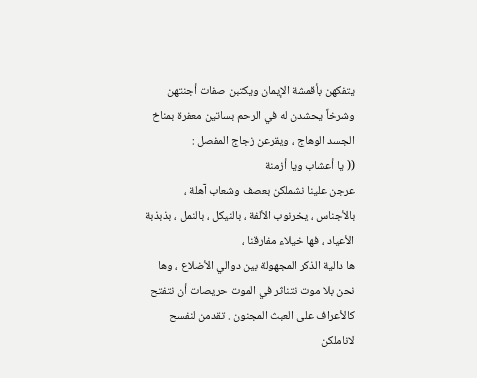يتفكهن بأقمشة الإيمان ويكتبن صفات أجنتهن وشرخاً يحشدن له في الرحم بساتين معفرة بمناخ الجسد الوهاج ، ويقرعن زجاج المفصل :
(( يا أعشاب ويا أزمنة
عرجن علينا نشملكن بعصف وشعاب آهلة ،
بالأجناس ، يخرنوب الألفة ، بالنيكل ، بالنمل ، بذبذبة الأعياد ، فها خيلاء مفارقنا ،
ها دالية الذكر المجهولة بين دوالي الأضلاع ، وها نحن بلا موت نتناثر في الموت حريصات أن نتفتح كالأعراف على العبث المجنون . تقدمن لنفسح لاناملكن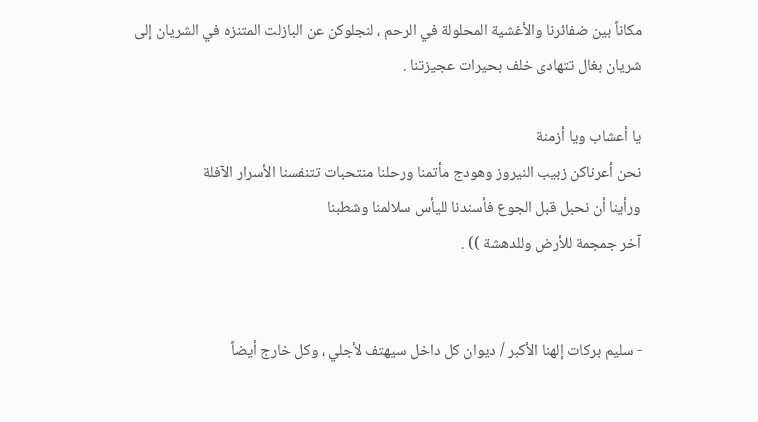مكاناً بين ضفائرنا والأغشية المحلولة في الرحم ، لنجلوكن عن البازلت المتنزه في الشريان إلى شريان بغال تتهادى خلف بحيرات عجيزتنا .

يا أعشاب ويا أزمنة
نحن أعرناكن زبيب النيروز وهودج مأتمنا ورحلنا منتحبات تتنفسنا الأسرار الآفلة
ورأينا أن نحبل قبل الجوع فأسندنا لليأس سلالمنا وشطبنا
آخر جمجمة للأرض وللدهشة )) .


- سليم بركات إلهنا الأكبر / ديوان كل داخل سيهتف لأجلي ، وكل خارج أيضاً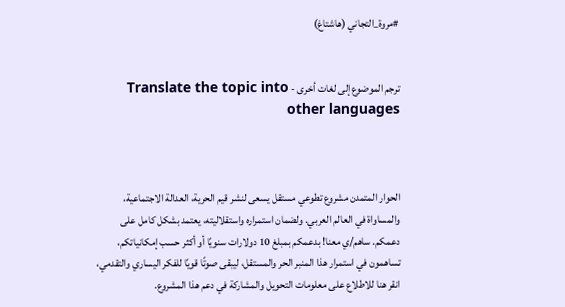#مروة_التجاني (هاشتاغ)


ترجم الموضوع إلى لغات أخرى - Translate the topic into other languages



الحوار المتمدن مشروع تطوعي مستقل يسعى لنشر قيم الحرية، العدالة الاجتماعية، والمساواة في العالم العربي. ولضمان استمراره واستقلاليته، يعتمد بشكل كامل على دعمكم. ساهم/ي معنا! بدعمكم بمبلغ 10 دولارات سنويًا أو أكثر حسب إمكانياتكم، تساهمون في استمرار هذا المنبر الحر والمستقل، ليبقى صوتًا قويًا للفكر اليساري والتقدمي، انقر هنا للاطلاع على معلومات التحويل والمشاركة في دعم هذا المشروع.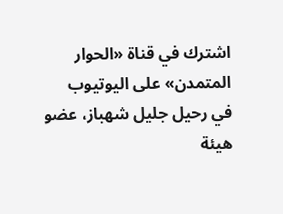اشترك في قناة «الحوار المتمدن» على اليوتيوب
في رحيل جليل شهباز، عضو هيئة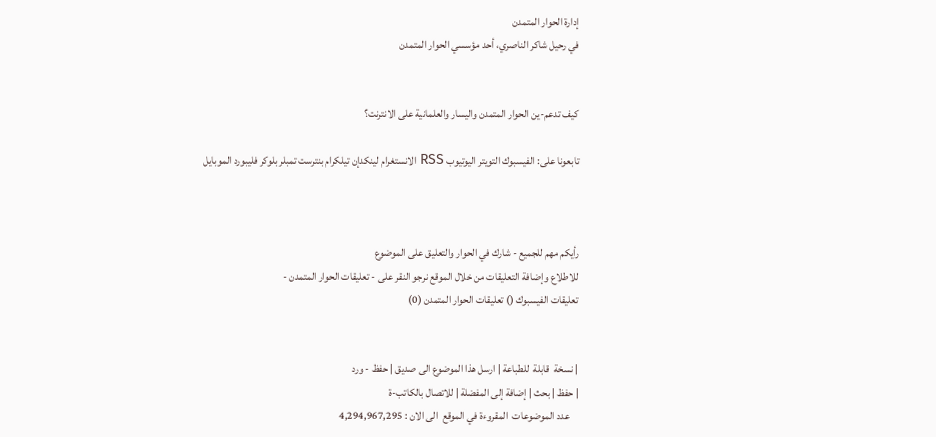إدارة الحوار المتمدن
في رحيل شاكر الناصري، أحد مؤسسي الحوار المتمدن


كيف تدعم-ين الحوار المتمدن واليسار والعلمانية على الانترنت؟

تابعونا على: الفيسبوك التويتر اليوتيوب RSS الانستغرام لينكدإن تيلكرام بنترست تمبلر بلوكر فليبورد الموبايل



رأيكم مهم للجميع - شارك في الحوار والتعليق على الموضوع
للاطلاع وإضافة التعليقات من خلال الموقع نرجو النقر على - تعليقات الحوار المتمدن -
تعليقات الفيسبوك () تعليقات الحوار المتمدن (0)


| نسخة  قابلة  للطباعة | ارسل هذا الموضوع الى صديق | حفظ - ورد
| حفظ | بحث | إضافة إلى المفضلة | للاتصال بالكاتب-ة
    عدد الموضوعات  المقروءة في الموقع  الى الان : 4,294,967,295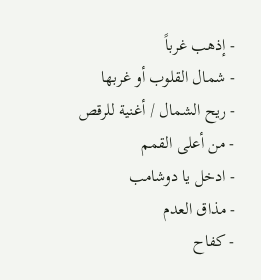- إذهب غرباً
- شمال القلوب أو غربها
- ريح الشمال / أغنية للرقص
- من أعلى القمم
- ادخل يا دوشامب
- مذاق العدم
- كفاح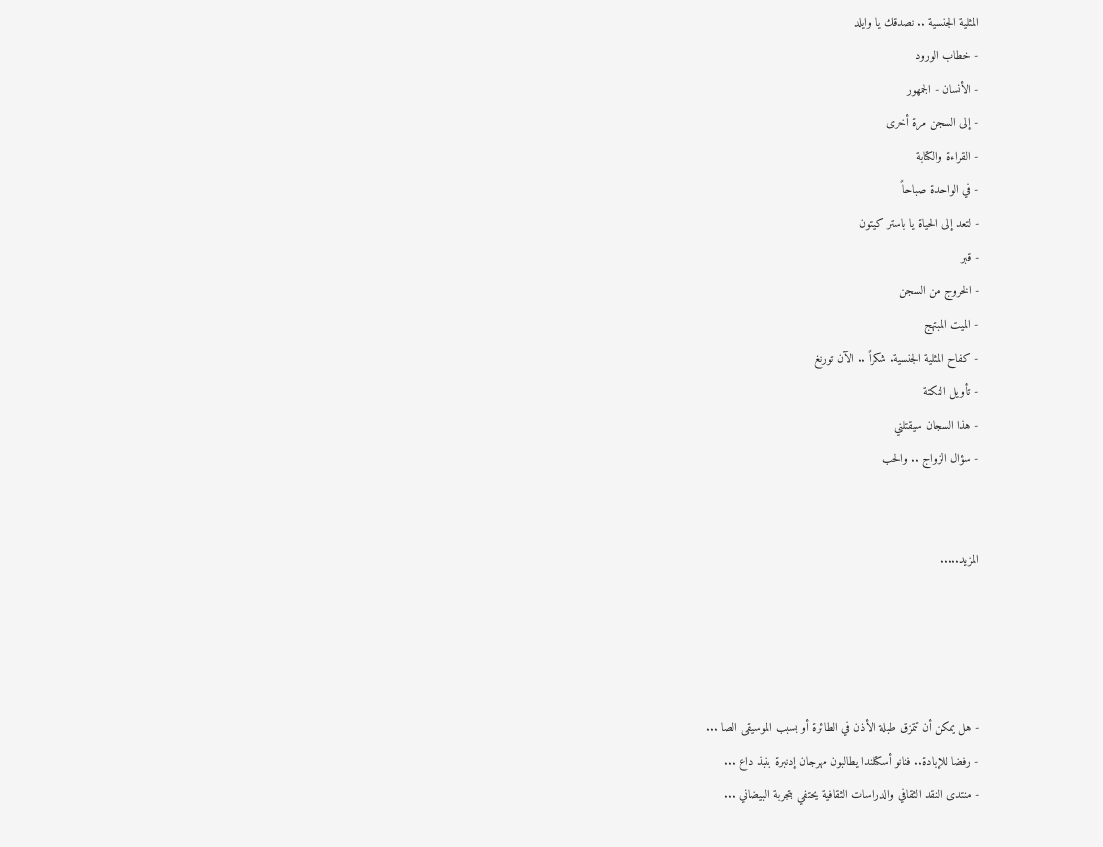المثلية الجنسية .. نصدقك يا وايلد
- خطاب الورود
- الأنسان - الجمهور
- إلى السجن مرة أخرى
- القراءة والكتابة
- في الواحدة صباحاً
- لتعد إلى الحياة يا باستر كيتون
- قبر
- الخروج من السجن
- الميت المبتهج
- كفاح المثلية الجنسية. شكراً .. الآن تورنغ
- تأويل النكتة
- هذا السجان سيقتلني
- سؤال الزواج .. والحب


المزيد.....




- هل يمكن أن تتمزق طبلة الأذن في الطائرة أو بسبب الموسيقى الصا ...
- رفضا للإبادة.. فنانو أسكتلندا يطالبون مهرجان إدنبرة بنبذ داع ...
- منتدى النقد الثقافي والدراسات الثقافية يحتفي بتجربة البيضاني ...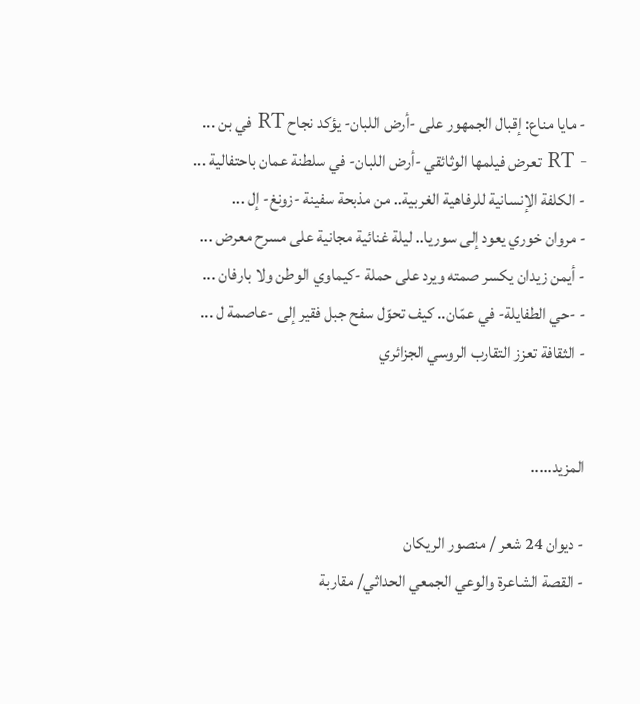- مايا مناع: إقبال الجمهور على -أرض اللبان- يؤكد نجاح RT في بن ...
- RT تعرض فيلمها الوثائقي -أرض اللبان- في سلطنة عمان باحتفالية ...
- الكلفة الإنسانية للرفاهية الغربية.. من مذبحة سفينة -زونغ- إل ...
- مروان خوري يعود إلى سوريا.. ليلة غنائية مجانية على مسرح معرض ...
- أيمن زيدان يكسر صمته ويرد على حملة -كيماوي الوطن ولا بارفان ...
- -حي الطفايلة- في عمّان.. كيف تحوّل سفح جبل فقير إلى -عاصمة ل ...
- الثقافة تعزز التقارب الروسي الجزائري


المزيد.....

- ديوان 24 شعر / منصور الريكان
- القصة الشاعرة والوعي الجمعي الحداثي/ مقاربة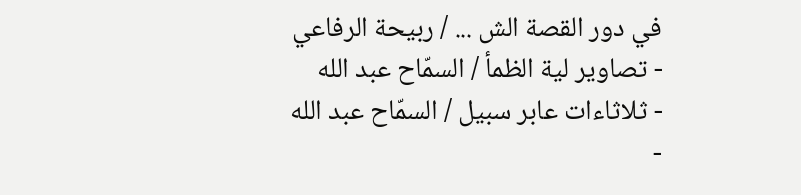في دور القصة الش ... / ربيحة الرفاعي
- تصاوير لية الظمأ / السمّاح عبد الله
- ثلاثاءات عابر سبيل / السمّاح عبد الله
-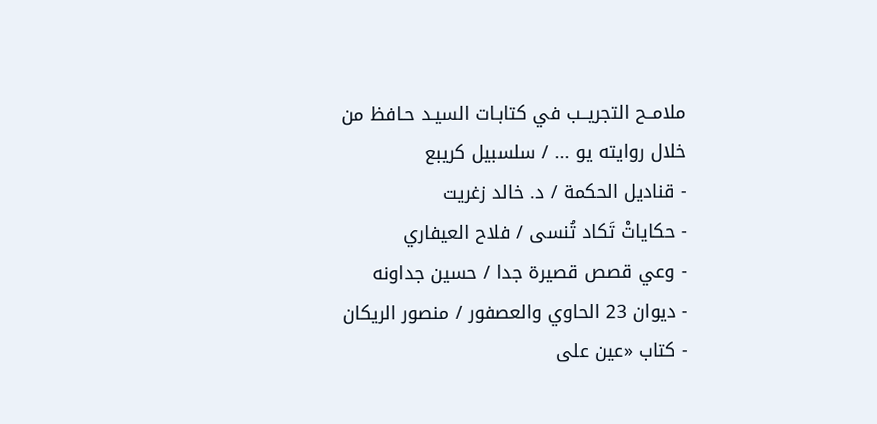ملامــح التجريــب في كتابـات السيـد حـافظ من خلال روايته يو ... / سلسبيل كريبع
- قناديل الحكمة / د. خالد زغريت
- حكاياتْ تَكاد تُنسى / فلاح العيفاري
- وعي قصص قصيرة جدا / حسين جداونه
- ديوان 23 الحاوي والعصفور / منصور الريكان
- كتاب «عين على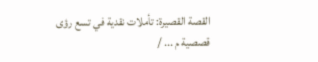القصة القصيرة: تأملات نقدية في تسع رؤى قصصية م ... /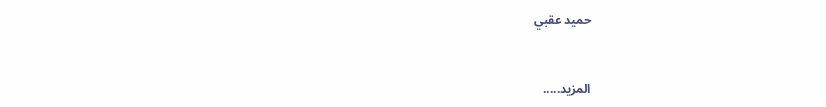حميد عقبي


المزيد.....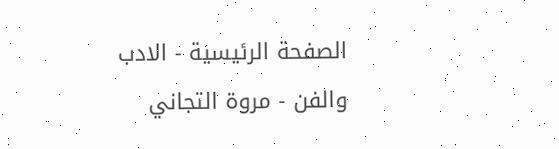الصفحة الرئيسية - الادب والفن - مروة التجاني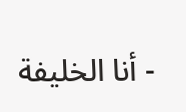- أنا الخليفة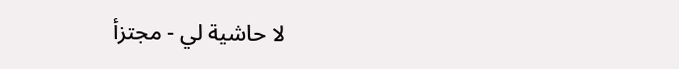لا حاشية لي - مجتزأ